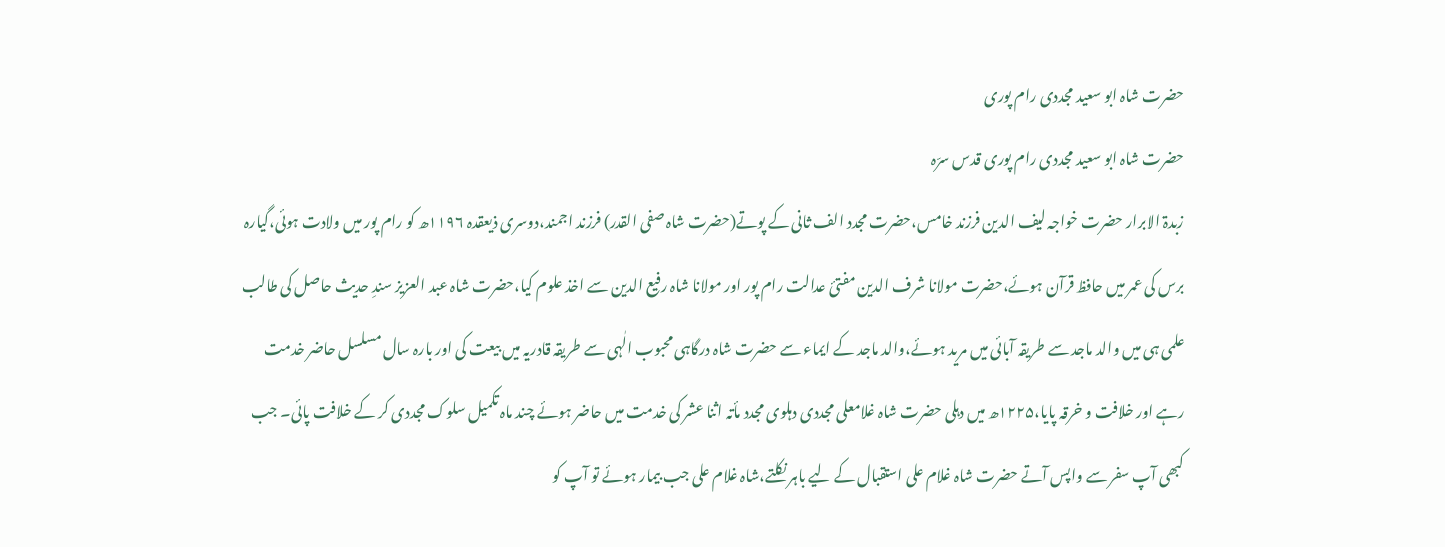حضرت شاہ ابو سعید مجددی رام پوری
حضرت شاہ ابو سعید مجددی رام پوری قدس سرّہ
زبدۃ الابرار حضرت خواجہ لیف الدین فرزند خامس،حضرت مجدد الف ثانی کے پوتے(حضرت شاہ صفی القدر) فرزند اجمند،دوسری ذیعقدہ ۱۱۹۶ھ کو رام پور میں ولادت ہوئی،گیارہ برس کی عمر میں حافظ قرآن ہوئے،حضرت مولانا شرف الدین مفتیٔ عدالت رام پور اور مولانا شاہ رفیع الدین سے اخذ علوم کیا،حضرت شاہ عبد العزیز سندِ حدیث حاصل کی طالب علمی ہی میں والد ماجد سے طریقہ آبائی میں مرید ہوئے،والد ماجد کے ایماء سے حضرت شاہ درگاہی محبوب الٰہی سے طریقہ قادریہ میں بیعت کی اور بارہ سال مسلسل حاضر خدمت رہے اور خلافت و خرقہ پایا،۱۲۲۵ھ میں دہلی حضرت شاہ غلامعلی مجددی دہلوی مجدد مأتہ اثنا عشر کی خدمت میں حاضر ہوئے چند ماہ تکمیل سلوک مجددی کر کے خلافت پائی۔ جب کبھی آپ سفر سے واپس آتے حضرت شاہ غلام علی استقبال کے لیے باہر نکلتے،شاہ غلام علی جب بیمار ہوئے تو آپ کو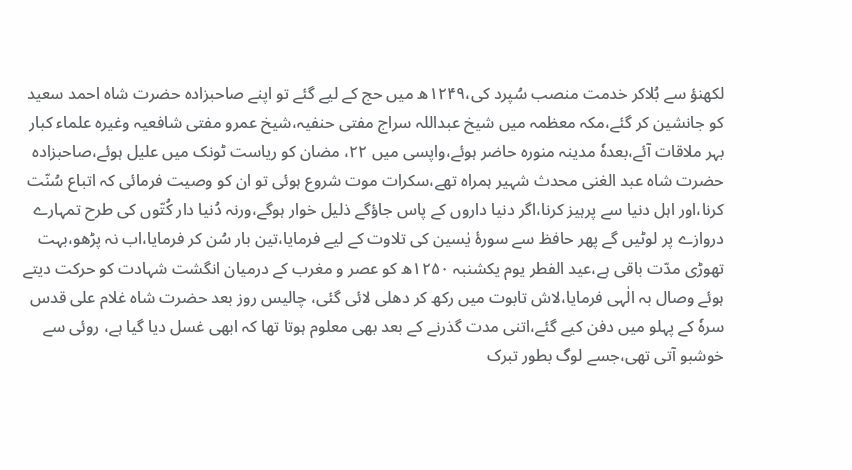لکھنؤ سے بُلاکر خدمت منصب سُپرد کی،۱۲۴۹ھ میں حج کے لیے گئے تو اپنے صاحبزادہ حضرت شاہ احمد سعید کو جانشین کر گئے،مکہ معظمہ میں شیخ عبداللہ سراج مفتی حنفیہ،شیخ عمرو مفتی شافعیہ وغیرہ علماء کبار بہر ملاقات آئے،بعدہٗ مدینہ منورہ حاضر ہوئے،واپسی میں ۲۲، مضان کو ریاست ٹونک میں علیل ہوئے،صاحبزادہ حضرت شاہ عبد الغنی محدث شہیر ہمراہ تھے،سکرات موت شروع ہوئی تو ان کو وصیت فرمائی کہ اتباع سُنّت کرنا،اور اہل دنیا سے پرہیز کرنا،اگر دنیا داروں کے پاس جاؤگے ذلیل خوار ہوگے،ورنہ دُنیا دار کُتّوں کی طرح تمہارے دروازے پر لوٹیں گے پھر حافظ سے سورۂ یٰسین کی تلاوت کے لیے فرمایا،تین بار سُن کر فرمایا،اب نہ پڑھو،بہت تھوڑی مدّت باقی ہے،عید الفطر یوم یکشنبہ ۱۲۵۰ھ کو عصر و مغرب کے درمیان انگشت شہادت کو حرکت دیتے ہوئے وصال بہ الٰہی فرمایا،لاش تابوت میں رکھ کر دھلی لائی گئی، چالیس روز بعد حضرت شاہ غلام علی قدس سرہٗ کے پہلو میں دفن کیے گئے،اتنی مدت گذرنے کے بعد بھی معلوم ہوتا تھا کہ ابھی غسل دیا گیا ہے، روئی سے خوشبو آتی تھی،جسے لوگ بطور تبرک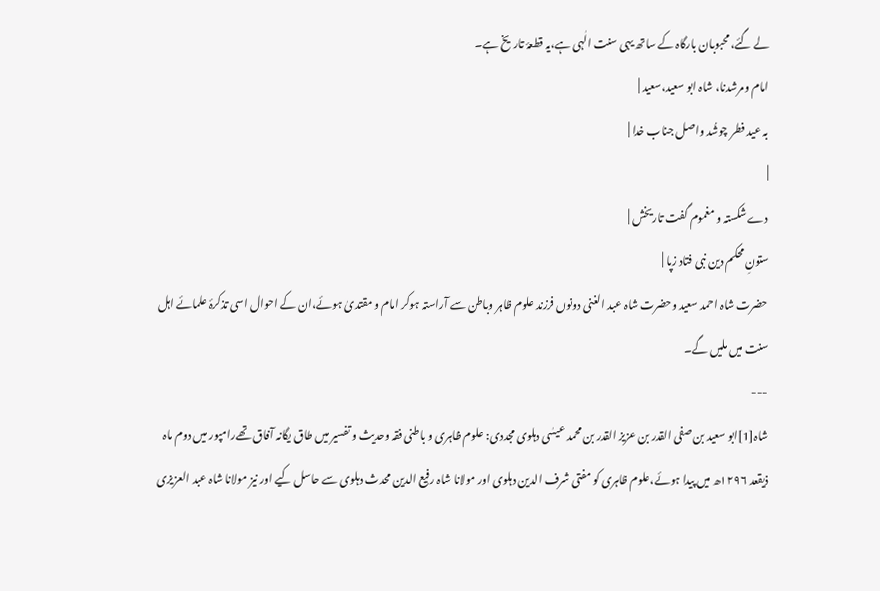لے گئے، محبوبان بارگاہ کے ساتھ یہی سنت الٰہی ہے،یہ قطعۂ تاریخ ہے۔
امام ومرشدنا، شاہ ابو سعید،سعید |
بہ عید فطر چوشُد واصل جناب خدا |
|
دے شکستہ و مغموم گفت تاریخش |
ستونِ محکم دین نبی فتاد زپا |
حضرت شاہ احمد سعید وحضرت شاہ عبد الغنی دونوں فرزند علوم ظاہر وباطن سے آراستہ ہوکر امام و مقتدیٰ ہوئے،ان کے احوال اسی تذکرۂ علمائے اہل سنت میں ملیں گے۔
---
شاہ[1]ابو سعید بن صفی القدر بن عزیز القدر بن محمد عیسٰی دہلوی مجددی: علوم ظاہری و باطنی فقہ وحدیث و تفسیر میں طاق یگانہ آفاق تھےرامپور میں دوم ماہ ذیقعد ۱۲۹۶ھ میں پیدا ہوئے،علوم ظاہری کو مفتی شرف الدین دہلوی اور مولانا شاہ رفیع الدین محدث دہلوی سے حاسل کیے اور نیز مولانا شاہ عبد العزیزی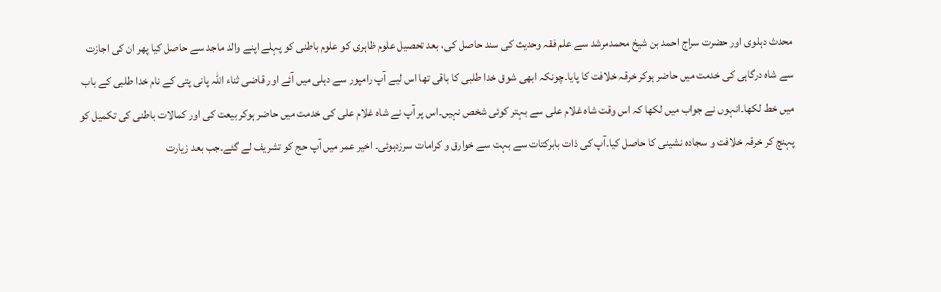محدث دہلوی اور حضرت سراج احمد بن شیخ محمدمرشد سے علم فقہ وحدیث کی سند حاصل کی، بعد تحصیل علوم ظاہری کو علوم باطنی کو پہلے اپنے والد ماجد سے حاصل کیا پھر ان کی اجازت سے شاہ درگاہی کی خدمت میں حاضر ہوکر خرقہ خلافت کا پایا۔چونکہ ابھی شوق خدا طلبی کا باقی تھا اس لیے آپ رامپور سے دہلی میں آئے اور قاضی ثناء اللہ پانی پتی کے نام خدا طلبی کے باب میں خط لکھا۔انہوں نے جواب میں لکھا کہ اس وقت شاہ غلام علی سے بہتر کوئی شخص نہیں۔اس پر آپ نے شاہ غلام علی کی خدمت میں حاضر ہوکر بیعت کی اور کمالات باطنی کی تکمیل کو پہنچ کر خرقہ خلافت و سجادہ نشینی کا حاصل کیا۔آپ کی ذات بابرکتات سے بہت سے خوارق و کرامات سرزدہوئی۔ اخیر عمر میں آپ حج کو تشریف لے گئے۔جب بعد زیارت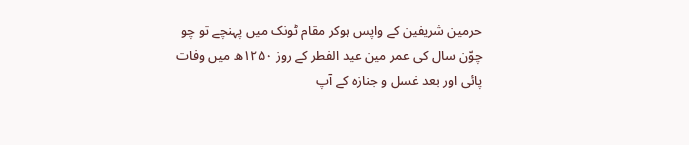حرمین شریفین کے واپس ہوکر مقام ٹونک میں پہنچے تو چو چوّن سال کی عمر مین عید الفطر کے روز ۱۲۵۰ھ میں وفات پائی اور بعد غسل و جنازہ کے آپ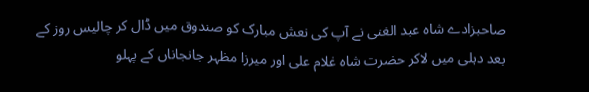صاحبزادے شاہ عبد الغنی نے آپ کی نعش مبارک کو صندوق میں ڈال کر چالیس روز کے بعد دہلی میں لاکر حضرت شاہ غلام علی اور میرزا مظہر جانجاناں کے پہلو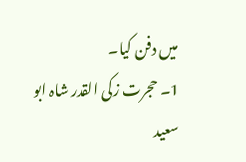میں دفن کیا۔
1۔ حجرت زکی القدر شاہ ابو سعید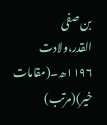بن صفی القدر،ولادت ۱۱۹۶ھ۔(مقامات خیر)(مرتب)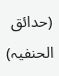(حدائق الحنفیہ)